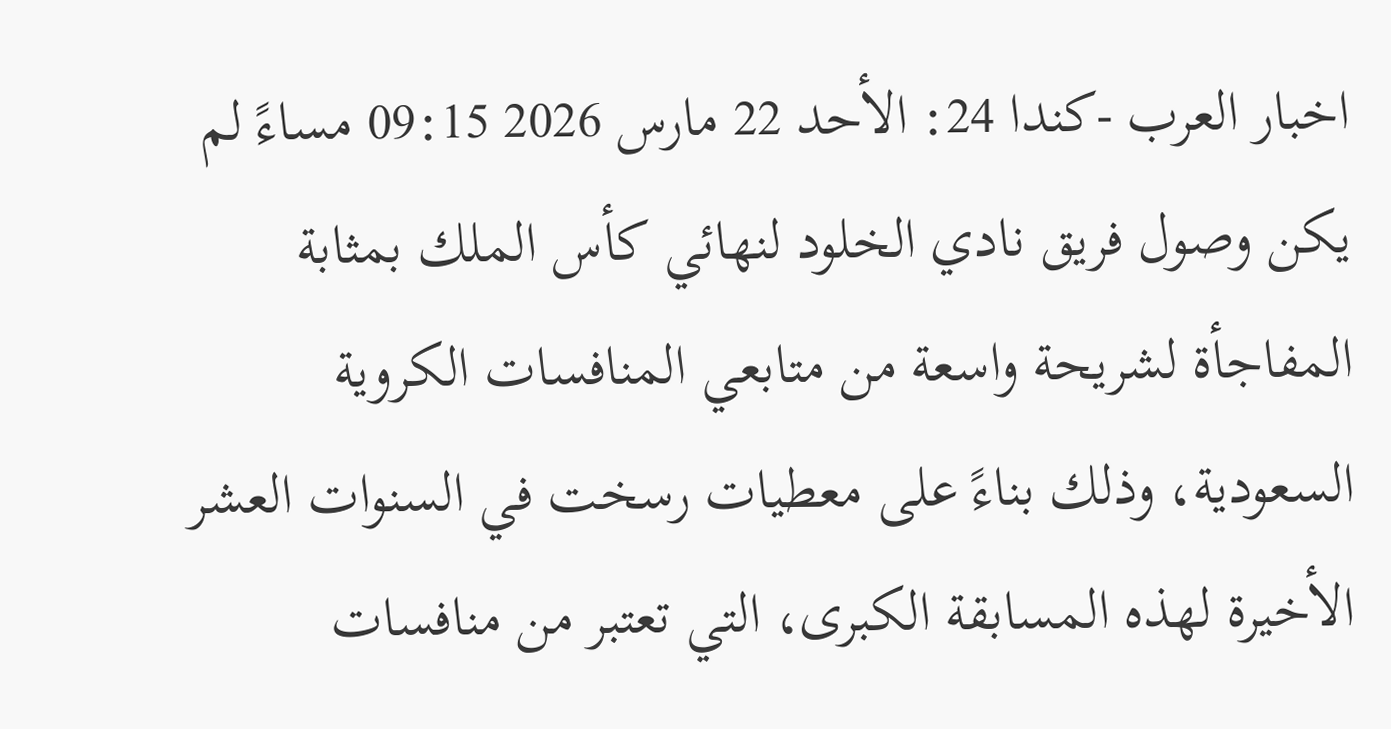اخبار العرب -كندا 24: الأحد 22 مارس 2026 09:15 مساءً لم يكن وصول فريق نادي الخلود لنهائي كأس الملك بمثابة المفاجأة لشريحة واسعة من متابعي المنافسات الكروية السعودية، وذلك بناءً على معطيات رسخت في السنوات العشر الأخيرة لهذه المسابقة الكبرى، التي تعتبر من منافسات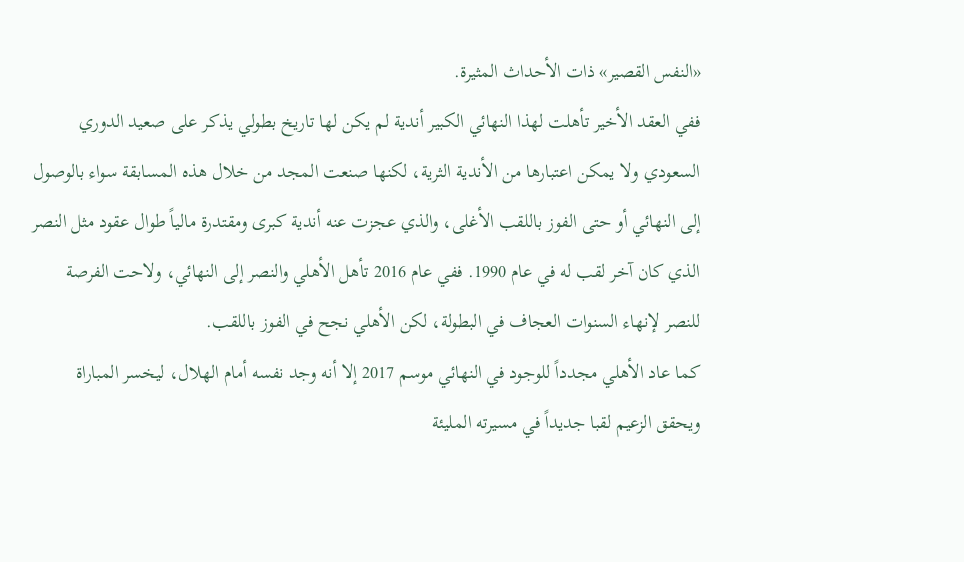«النفس القصير» ذات الأحداث المثيرة.
ففي العقد الأخير تأهلت لهذا النهائي الكبير أندية لم يكن لها تاريخ بطولي يذكر على صعيد الدوري السعودي ولا يمكن اعتبارها من الأندية الثرية، لكنها صنعت المجد من خلال هذه المسابقة سواء بالوصول إلى النهائي أو حتى الفوز باللقب الأغلى، والذي عجزت عنه أندية كبرى ومقتدرة مالياً طوال عقود مثل النصر الذي كان آخر لقب له في عام 1990. ففي عام 2016 تأهل الأهلي والنصر إلى النهائي، ولاحت الفرصة للنصر لإنهاء السنوات العجاف في البطولة، لكن الأهلي نجح في الفوز باللقب.
كما عاد الأهلي مجدداً للوجود في النهائي موسم 2017 إلا أنه وجد نفسه أمام الهلال، ليخسر المباراة ويحقق الزعيم لقبا جديداً في مسيرته المليئة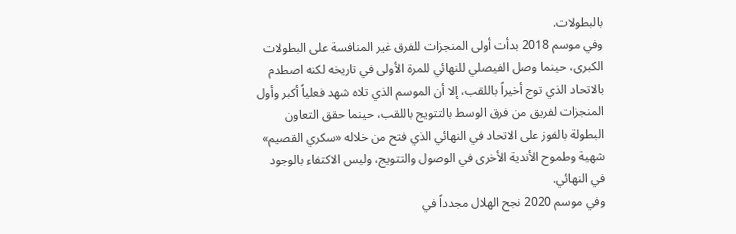بالبطولات.
وفي موسم 2018 بدأت أولى المنجزات للفرق غير المنافسة على البطولات الكبرى، حينما وصل الفيصلي للنهائي للمرة الأولى في تاريخه لكنه اصطدم بالاتحاد الذي توج أخيراً باللقب، إلا أن الموسم الذي تلاه شهد فعلياً أكبر وأول المنجزات لفريق من فرق الوسط بالتتويج باللقب، حينما حقق التعاون البطولة بالفوز على الاتحاد في النهائي الذي فتح من خلاله «سكري القصيم» شهية وطموح الأندية الأخرى في الوصول والتتويج، وليس الاكتفاء بالوجود في النهائي.
وفي موسم 2020 نجح الهلال مجدداً في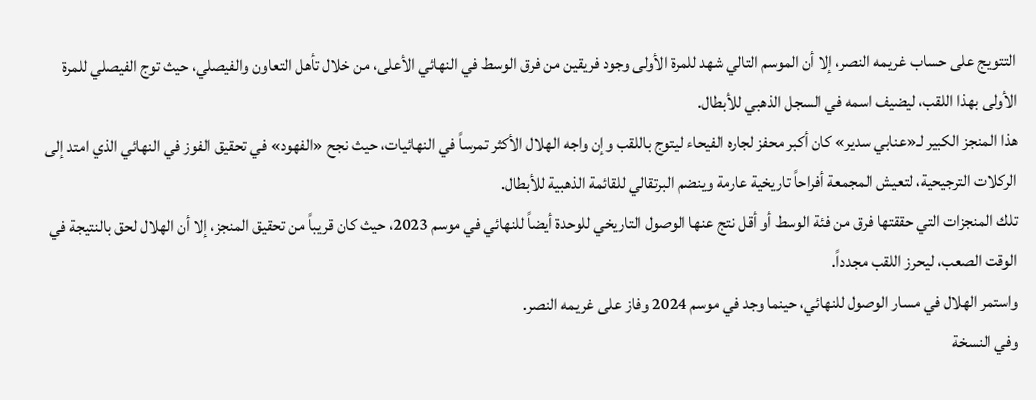التتويج على حساب غريمه النصر، إلا أن الموسم التالي شهد للمرة الأولى وجود فريقين من فرق الوسط في النهائي الأعلى، من خلال تأهل التعاون والفيصلي، حيث توج الفيصلي للمرة الأولى بهذا اللقب، ليضيف اسمه في السجل الذهبي للأبطال.
هذا المنجز الكبير لـ«عنابي سدير» كان أكبر محفز لجاره الفيحاء ليتوج باللقب وإن واجه الهلال الأكثر تمرساً في النهائيات، حيث نجح «الفهود» في تحقيق الفوز في النهائي الذي امتد إلى الركلات الترجيحية، لتعيش المجمعة أفراحاً تاريخية عارمة وينضم البرتقالي للقائمة الذهبية للأبطال.
تلك المنجزات التي حققتها فرق من فئة الوسط أو أقل نتج عنها الوصول التاريخي للوحدة أيضاً للنهائي في موسم 2023، حيث كان قريباً من تحقيق المنجز، إلا أن الهلال لحق بالنتيجة في الوقت الصعب، ليحرز اللقب مجدداً.
واستمر الهلال في مسار الوصول للنهائي، حينما وجد في موسم 2024 وفاز على غريمه النصر.
وفي النسخة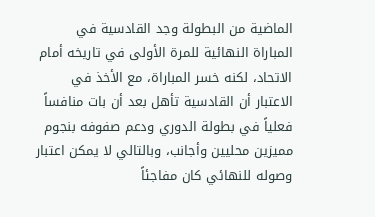الماضية من البطولة وجد القادسية في المباراة النهائية للمرة الأولى في تاريخه أمام الاتحاد، لكنه خسر المباراة، مع الأخذ في الاعتبار أن القادسية تأهل بعد أن بات منافساً فعلياً في بطولة الدوري ودعم صفوفه بنجوم مميزين محليين وأجانب، وبالتالي لا يمكن اعتبار وصوله للنهائي كان مفاجئاً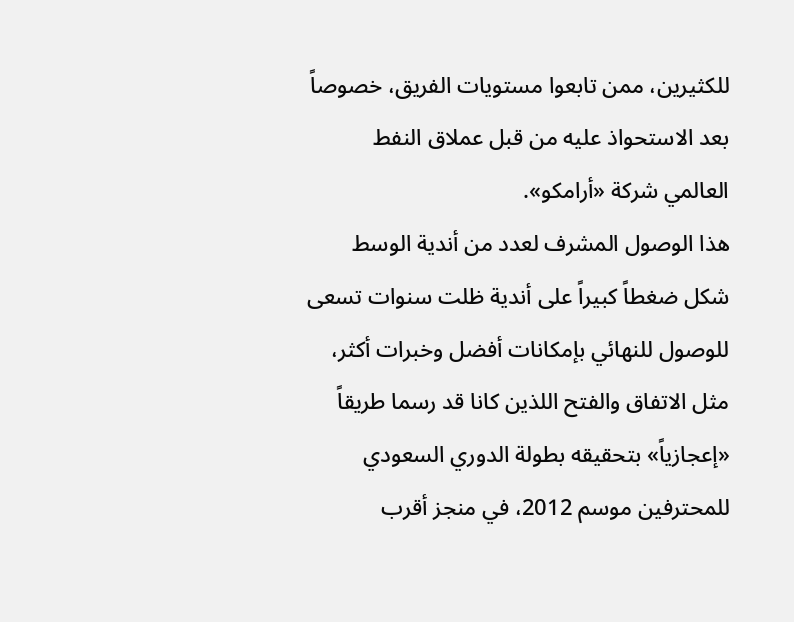للكثيرين، ممن تابعوا مستويات الفريق، خصوصاً بعد الاستحواذ عليه من قبل عملاق النفط العالمي شركة «أرامكو».
هذا الوصول المشرف لعدد من أندية الوسط شكل ضغطاً كبيراً على أندية ظلت سنوات تسعى للوصول للنهائي بإمكانات أفضل وخبرات أكثر، مثل الاتفاق والفتح اللذين كانا قد رسما طريقاً «إعجازياً» بتحقيقه بطولة الدوري السعودي للمحترفين موسم 2012، في منجز أقرب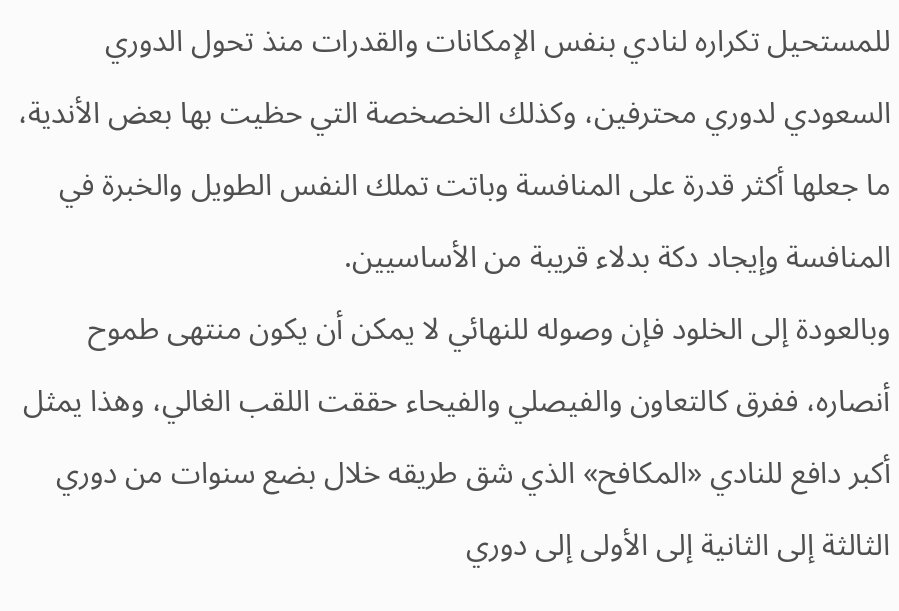للمستحيل تكراره لنادي بنفس الإمكانات والقدرات منذ تحول الدوري السعودي لدوري محترفين، وكذلك الخصخصة التي حظيت بها بعض الأندية، ما جعلها أكثر قدرة على المنافسة وباتت تملك النفس الطويل والخبرة في المنافسة وإيجاد دكة بدلاء قريبة من الأساسيين.
وبالعودة إلى الخلود فإن وصوله للنهائي لا يمكن أن يكون منتهى طموح أنصاره، ففرق كالتعاون والفيصلي والفيحاء حققت اللقب الغالي، وهذا يمثل أكبر دافع للنادي «المكافح» الذي شق طريقه خلال بضع سنوات من دوري الثالثة إلى الثانية إلى الأولى إلى دوري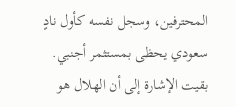المحترفين، وسجل نفسه كأول نادٍ سعودي يحظى بمستثمر أجنبي.
بقيت الإشارة إلى أن الهلال هو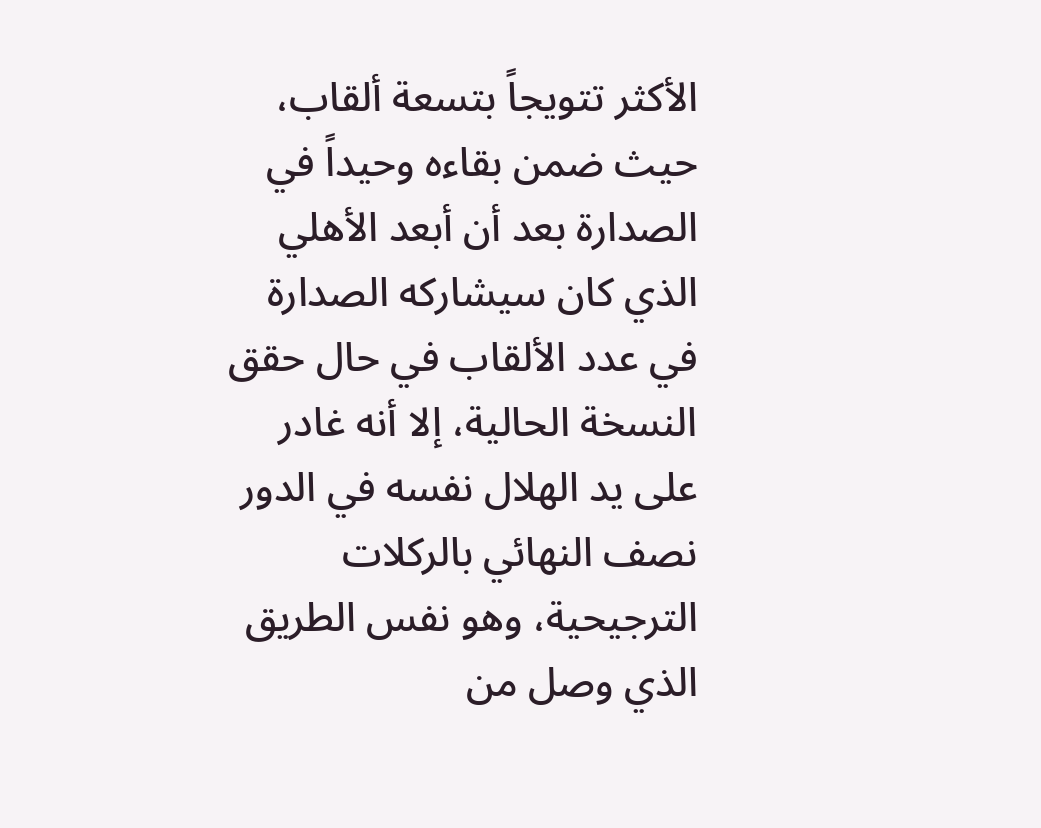الأكثر تتويجاً بتسعة ألقاب، حيث ضمن بقاءه وحيداً في الصدارة بعد أن أبعد الأهلي الذي كان سيشاركه الصدارة في عدد الألقاب في حال حقق النسخة الحالية، إلا أنه غادر على يد الهلال نفسه في الدور نصف النهائي بالركلات الترجيحية، وهو نفس الطريق الذي وصل من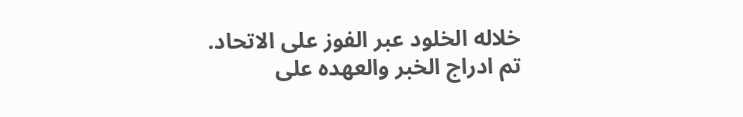خلاله الخلود عبر الفوز على الاتحاد.
تم ادراج الخبر والعهده على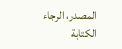المصدر، الرجاء الكتابة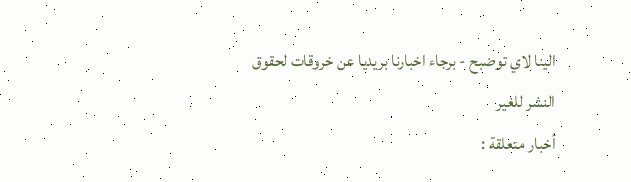الينا لاي توضبح - برجاء اخبارنا بريديا عن خروقات لحقوق النشر للغير
أخبار متعلقة :